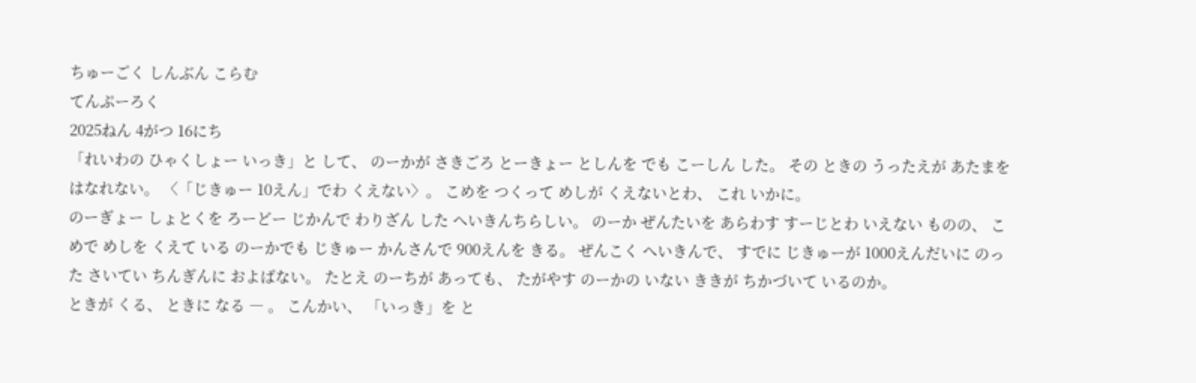ちゅーごく しんぶん こらむ
てんぷーろく
2025ねん 4がつ 16にち
「れいわの ひゃくしょー いっき」と して、 のーかが さきごろ とーきょー としんを でも こーしん した。 その ときの うったえが あたまを はなれない。 〈「じきゅー 10えん」でわ くえない〉。 こめを つくって めしが くえないとわ、 これ いかに。
のーぎょー しょとくを ろーどー じかんで わりざん した へいきんちらしい。 のーか ぜんたいを あらわす すーじとわ いえない ものの、 こめで めしを くえて いる のーかでも じきゅー かんさんで 900えんを きる。 ぜんこく へいきんで、 すでに じきゅーが 1000えんだいに のった さいてい ちんぎんに およばない。 たとえ のーちが あっても、 たがやす のーかの いない ききが ちかづいて いるのか。
ときが くる、 ときに なる ― 。 こんかい、 「いっき」を と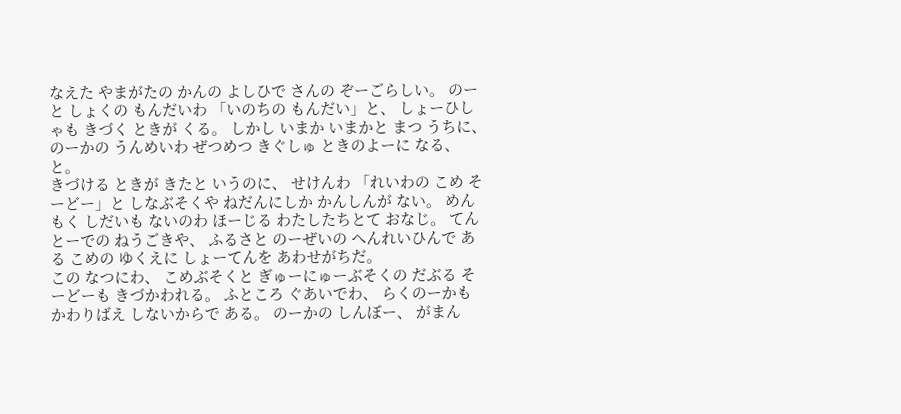なえた やまがたの かんの よしひで さんの ぞーごらしい。 のーと しょくの もんだいわ 「いのちの もんだい」と、 しょーひしゃも きづく ときが くる。 しかし いまか いまかと まつ うちに、 のーかの うんめいわ ぜつめつ きぐしゅ ときのよーに なる、 と。
きづける ときが きたと いうのに、 せけんわ 「れいわの こめ そーどー」と しなぶそくや ねだんにしか かんしんが ない。 めんもく しだいも ないのわ ほーじる わたしたちとて おなじ。 てんとーでの ねうごきや、 ふるさと のーぜいの へんれいひんで ある こめの ゆくえに しょーてんを あわせがちだ。
この なつにわ、 こめぶそくと ぎゅーにゅーぶそくの だぶる そーどーも きづかわれる。 ふところ ぐあいでわ、 らくのーかも かわりばえ しないからで ある。 のーかの しんぼー、 がまん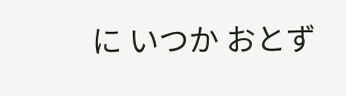に いつか おとず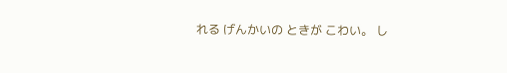れる げんかいの ときが こわい。 し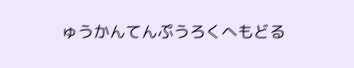ゅうかんてんぷうろくへもどる